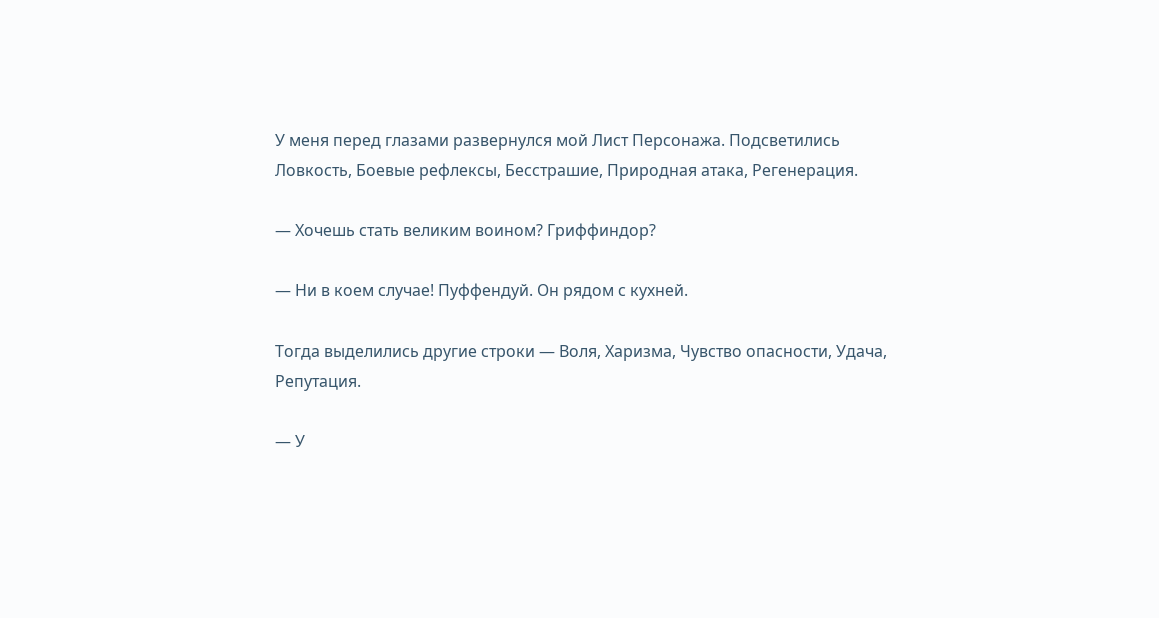У меня перед глазами развернулся мой Лист Персонажа. Подсветились Ловкость, Боевые рефлексы, Бесстрашие, Природная атака, Регенерация.

— Хочешь стать великим воином? Гриффиндор?

— Ни в коем случае! Пуффендуй. Он рядом с кухней.

Тогда выделились другие строки — Воля, Харизма, Чувство опасности, Удача, Репутация.

— У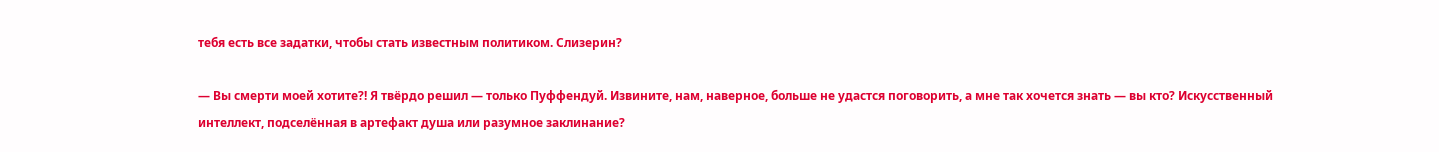тебя есть все задатки, чтобы стать известным политиком. Слизерин?

— Вы смерти моей хотите?! Я твёрдо решил — только Пуффендуй. Извините, нам, наверное, больше не удастся поговорить, а мне так хочется знать — вы кто? Искусственный интеллект, подселённая в артефакт душа или разумное заклинание?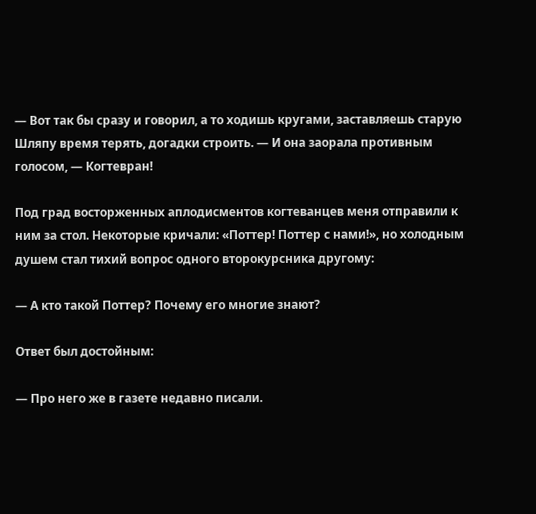— Вот так бы сразу и говорил, а то ходишь кругами, заставляешь старую Шляпу время терять, догадки строить. — И она заорала противным голосом, — Когтевран!

Под град восторженных аплодисментов когтеванцев меня отправили к ним за стол. Некоторые кричали: «Поттер! Поттер с нами!», но холодным душем стал тихий вопрос одного второкурсника другому:

— А кто такой Поттер? Почему его многие знают?

Ответ был достойным:

— Про него же в газете недавно писали.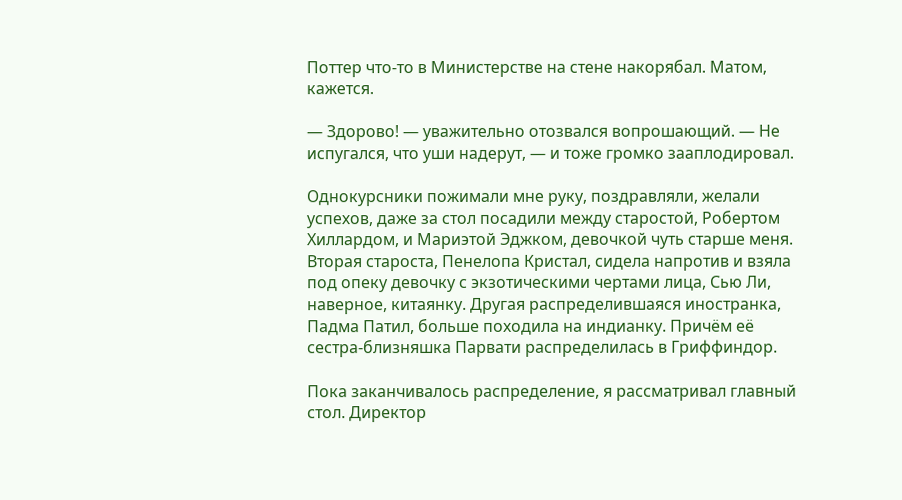Поттер что-то в Министерстве на стене накорябал. Матом, кажется.

— Здорово! — уважительно отозвался вопрошающий. — Не испугался, что уши надерут, — и тоже громко зааплодировал.

Однокурсники пожимали мне руку, поздравляли, желали успехов, даже за стол посадили между старостой, Робертом Хиллардом, и Мариэтой Эджком, девочкой чуть старше меня. Вторая староста, Пенелопа Кристал, сидела напротив и взяла под опеку девочку с экзотическими чертами лица, Сью Ли, наверное, китаянку. Другая распределившаяся иностранка, Падма Патил, больше походила на индианку. Причём её сестра-близняшка Парвати распределилась в Гриффиндор.

Пока заканчивалось распределение, я рассматривал главный стол. Директор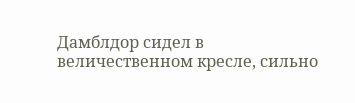Дамблдор сидел в величественном кресле, сильно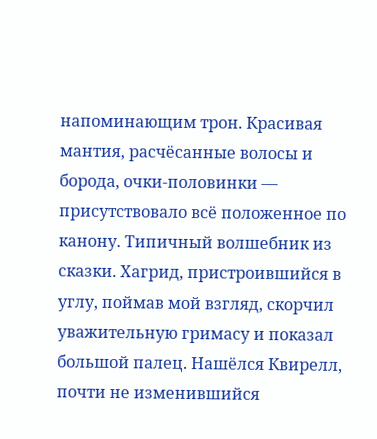напоминающим трон. Красивая мантия, расчёсанные волосы и борода, очки-половинки — присутствовало всё положенное по канону. Типичный волшебник из сказки. Хагрид, пристроившийся в углу, поймав мой взгляд, скорчил уважительную гримасу и показал большой палец. Нашёлся Квирелл, почти не изменившийся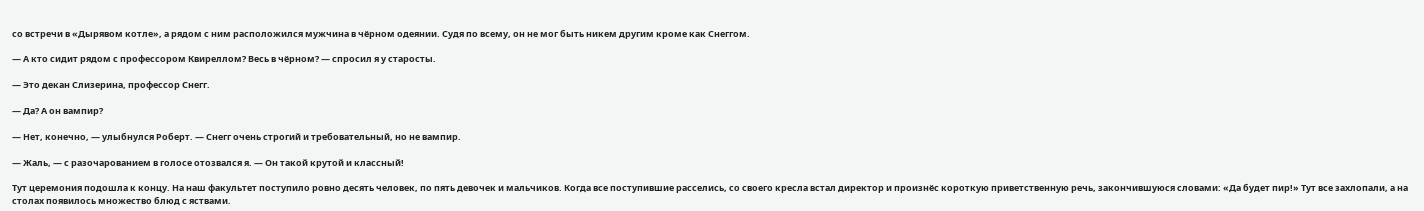со встречи в «Дырявом котле», а рядом с ним расположился мужчина в чёрном одеянии. Судя по всему, он не мог быть никем другим кроме как Снеггом.

— А кто сидит рядом с профессором Квиреллом? Весь в чёрном? — спросил я у старосты.

— Это декан Слизерина, профессор Снегг.

— Да? А он вампир?

— Нет, конечно, — улыбнулся Роберт. — Снегг очень строгий и требовательный, но не вампир.

— Жаль, — с разочарованием в голосе отозвался я. — Он такой крутой и классный!

Тут церемония подошла к концу. На наш факультет поступило ровно десять человек, по пять девочек и мальчиков. Когда все поступившие расселись, со своего кресла встал директор и произнёс короткую приветственную речь, закончившуюся словами: «Да будет пир!» Тут все захлопали, а на столах появилось множество блюд с яствами.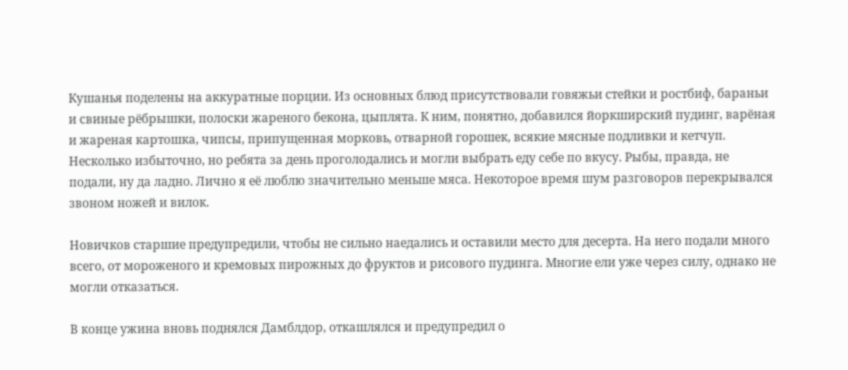Кушанья поделены на аккуратные порции. Из основных блюд присутствовали говяжьи стейки и ростбиф, бараньи и свиные рёбрышки, полоски жареного бекона, цыплята. К ним, понятно, добавился йоркширский пудинг, варёная и жареная картошка, чипсы, припущенная морковь, отварной горошек, всякие мясные подливки и кетчуп. Несколько избыточно, но ребята за день проголодались и могли выбрать еду себе по вкусу. Рыбы, правда, не подали, ну да ладно. Лично я её люблю значительно меньше мяса. Некоторое время шум разговоров перекрывался звоном ножей и вилок.

Новичков старшие предупредили, чтобы не сильно наедались и оставили место для десерта. На него подали много всего, от мороженого и кремовых пирожных до фруктов и рисового пудинга. Многие ели уже через силу, однако не могли отказаться.

В конце ужина вновь поднялся Дамблдор, откашлялся и предупредил о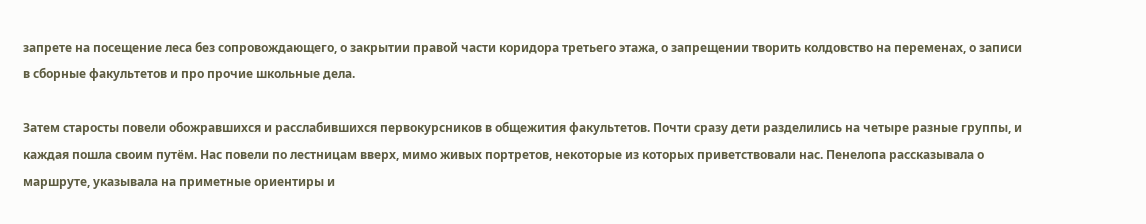запрете на посещение леса без сопровождающего, о закрытии правой части коридора третьего этажа, о запрещении творить колдовство на переменах, о записи в сборные факультетов и про прочие школьные дела.

Затем старосты повели обожравшихся и расслабившихся первокурсников в общежития факультетов. Почти сразу дети разделились на четыре разные группы, и каждая пошла своим путём. Нас повели по лестницам вверх, мимо живых портретов, некоторые из которых приветствовали нас. Пенелопа рассказывала о маршруте, указывала на приметные ориентиры и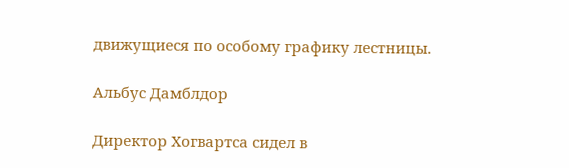движущиеся по особому графику лестницы.

Альбус Дамблдор

Директор Хогвартса сидел в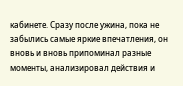кабинете. Сразу после ужина, пока не забылись самые яркие впечатления, он вновь и вновь припоминал разные моменты, анализировал действия и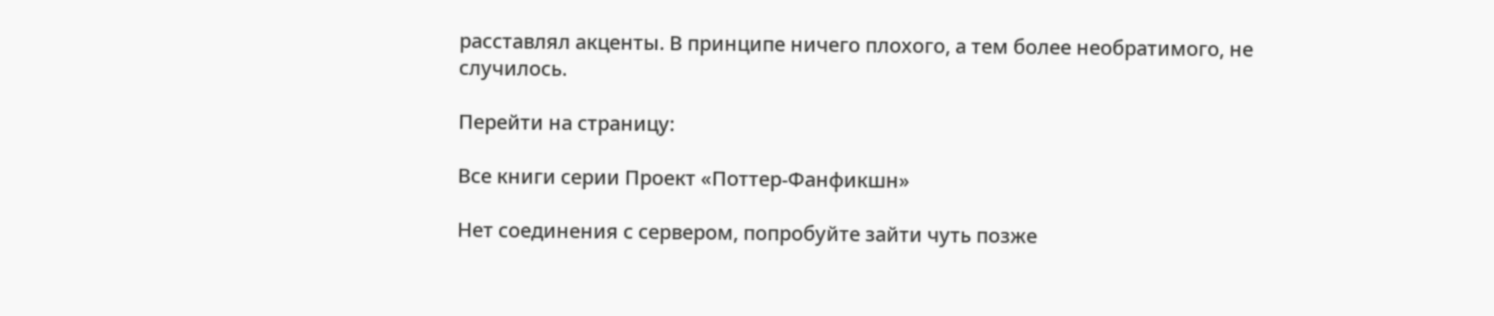расставлял акценты. В принципе ничего плохого, а тем более необратимого, не случилось.

Перейти на страницу:

Все книги серии Проект «Поттер-Фанфикшн»

Нет соединения с сервером, попробуйте зайти чуть позже